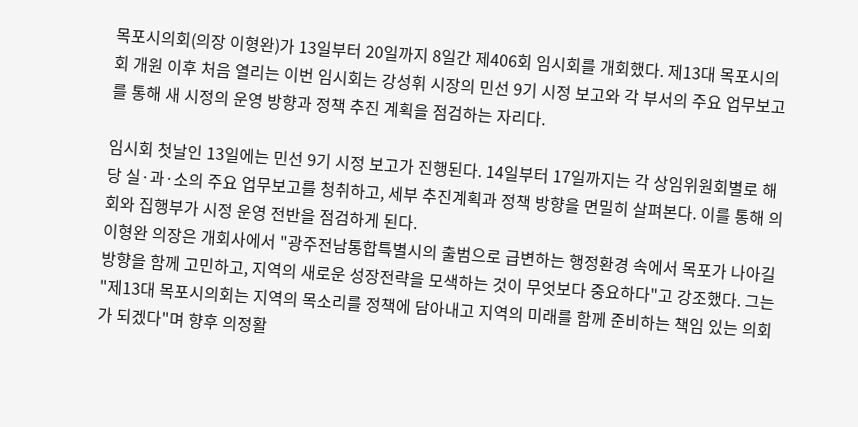목포시의회(의장 이형완)가 13일부터 20일까지 8일간 제406회 임시회를 개회했다. 제13대 목포시의회 개원 이후 처음 열리는 이번 임시회는 강성휘 시장의 민선 9기 시정 보고와 각 부서의 주요 업무보고를 통해 새 시정의 운영 방향과 정책 추진 계획을 점검하는 자리다.

임시회 첫날인 13일에는 민선 9기 시정 보고가 진행된다. 14일부터 17일까지는 각 상임위원회별로 해당 실·과·소의 주요 업무보고를 청취하고, 세부 추진계획과 정책 방향을 면밀히 살펴본다. 이를 통해 의회와 집행부가 시정 운영 전반을 점검하게 된다.
이형완 의장은 개회사에서 "광주전남통합특별시의 출범으로 급변하는 행정환경 속에서 목포가 나아길 방향을 함께 고민하고, 지역의 새로운 성장전략을 모색하는 것이 무엇보다 중요하다"고 강조했다. 그는 "제13대 목포시의회는 지역의 목소리를 정책에 담아내고 지역의 미래를 함께 준비하는 책임 있는 의회가 되겠다"며 향후 의정활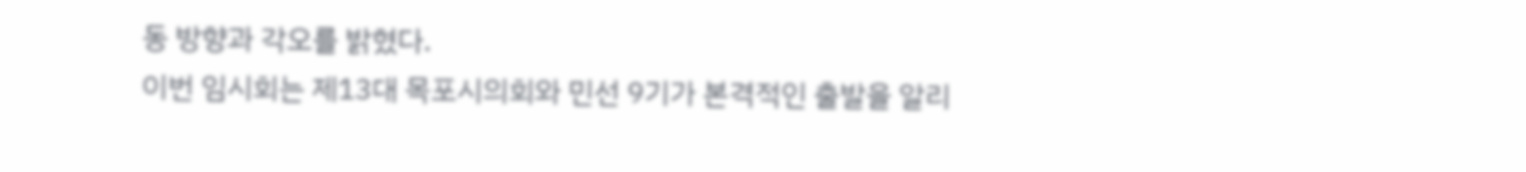동 방향과 각오를 밝혔다.
이번 임시회는 제13대 목포시의회와 민선 9기가 본격적인 출발을 알리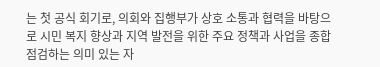는 첫 공식 회기로, 의회와 집행부가 상호 소통과 협력을 바탕으로 시민 복지 향상과 지역 발전을 위한 주요 정책과 사업을 종합 점검하는 의미 있는 자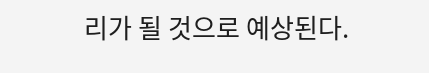리가 될 것으로 예상된다.